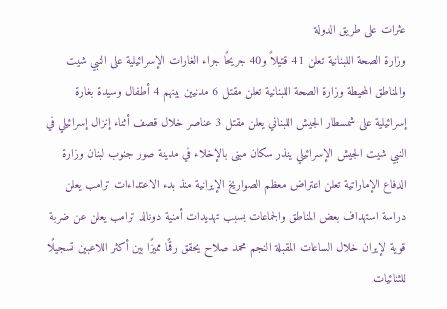عثرات على طريق الدولة
وزارة الصحة اللبنانية تعلن 41 قتيلاً و40 جريحًا جراء الغارات الإسرائيلية على النبي شيت والمناطق المحيطة وزارة الصحة اللبنانية تعلن مقتل 6 مدنيين بينهم 4 أطفال وسيدة بغارة إسرائيلية على شمسطار الجيش اللبناني يعلن مقتل 3 عناصر خلال قصف أثناء إنزال إسرائيلي في النبي شيت الجيش الإسرائيلي ينذر سكان مبنى بالإخلاء في مدينة صور جنوب لبنان وزارة الدفاع الإماراتية تعلن اعتراض معظم الصواريخ الإيرانية منذ بدء الاعتداءات ترامب يعلن دراسة استهداف بعض المناطق والجماعات بسبب تهديدات أمنية دونالد ترامب يعلن عن ضربة قوية لإيران خلال الساعات المقبلة النجم محمد صلاح يحقق رقمًا مميزًا بين أكثر اللاعبين تسجيلًا للثنائيات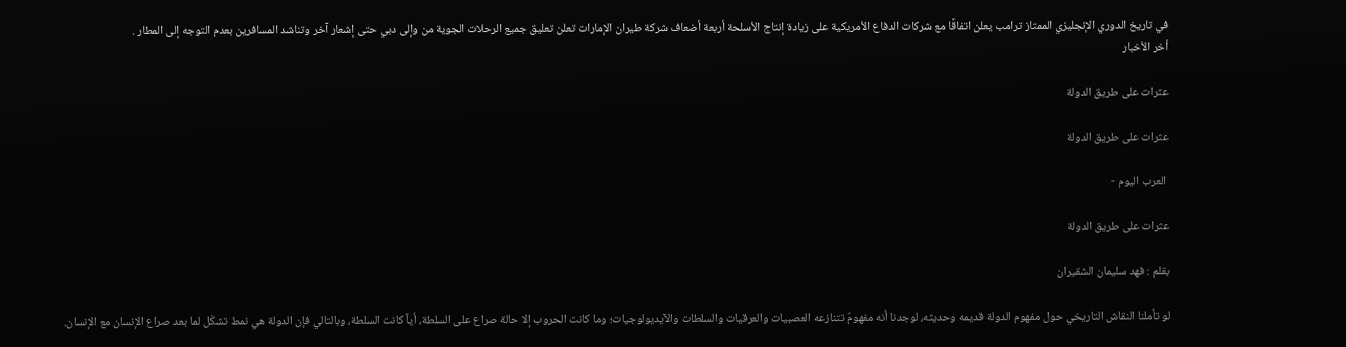في تاريخ الدوري الإنجليزي الممتاز ترامب يعلن اتفاقًا مع شركات الدفاع الأمريكية على زيادة إنتاج الأسلحة أربعة أضعاف شركة طيران الإمارات تعلن تعليق جميع الرحلات الجوية من وإلى دبي حتى إشعار آخر وتناشد المسافرين بعدم التوجه إلى المطار .
أخر الأخبار

عثرات على طريق الدولة

عثرات على طريق الدولة

 العرب اليوم -

عثرات على طريق الدولة

بقلم : فهد سليمان الشقيران

لو تأملنا النقاش التاريخي حول مفهوم الدولة قديمه وحديثه، لوجدنا أنه مفهومٌ تتنازعه العصبيات والعرقيات والسلطات والآيديولوجيات؛ وما كانت الحروب إلا حالة صراع على السلطة، أياً كانت السلطة، وبالتالي فإن الدولة هي نمط تشكّل لما بعد صراع الإنسان مع الإنسان.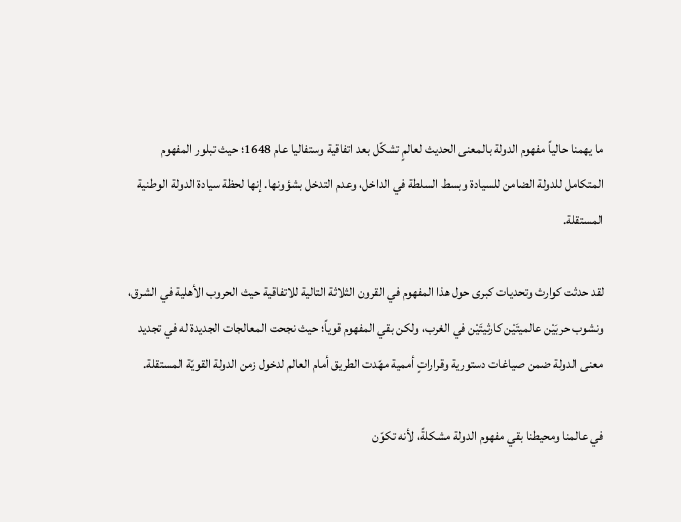ما يهمنا حالياً مفهوم الدولة بالمعنى الحديث لعالمٍ تشكّل بعد اتفاقية وستفاليا عام 1648؛ حيث تبلور المفهوم المتكامل للدولة الضامن للسيادة وبسط السلطة في الداخل، وعدم التدخل بشؤونها. إنها لحظة سيادة الدولة الوطنية المستقلة.

لقد حدثت كوارث وتحديات كبرى حول هذا المفهوم في القرون الثلاثة التالية للاتفاقية حيث الحروب الأهلية في الشرق، ونشوب حربَيْن عالميتَيْن كارثيتَيْن في الغرب، ولكن بقي المفهوم قوياً؛ حيث نجحت المعالجات الجديدة له في تجديد معنى الدولة ضمن صياغات دستورية وقراراتٍ أممية مهّدت الطريق أمام العالم لدخول زمن الدولة القويّة المستقلة.

في عالمنا ومحيطنا بقي مفهوم الدولة مشكلةً، لأنه تكوّن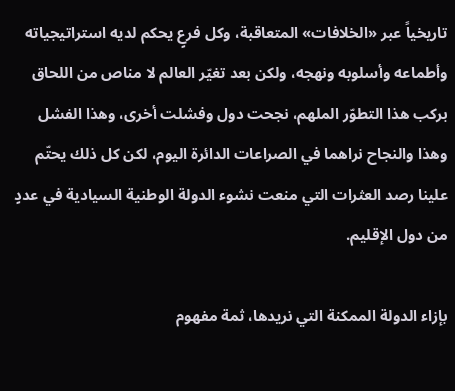تاريخياً عبر «الخلافات» المتعاقبة، وكل فرعٍ يحكم لديه استراتيجياته وأطماعه وأسلوبه ونهجه، ولكن بعد تغيّر العالم لا مناص من اللحاق بركب هذا التطوّر الملهم، نجحت دول وفشلت أخرى، وهذا الفشل وهذا والنجاح نراهما في الصراعات الدائرة اليوم، لكن كل ذلك يحتّم علينا رصد العثرات التي منعت نشوء الدولة الوطنية السيادية في عددٍ من دول الإقليم.

بإزاء الدولة الممكنة التي نريدها، ثمة مفهوم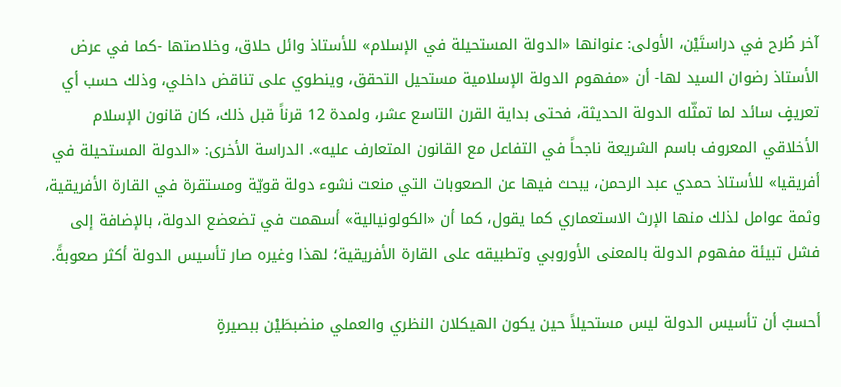آخر طُرح في دراستَيْن، الأولى: عنوانها «الدولة المستحيلة في الإسلام» للأستاذ وائل حلاق، وخلاصتها -كما في عرض الأستاذ رضوان السيد لها- أن «مفهوم الدولة الإسلامية مستحيل التحقق، وينطوي على تناقض داخلي، وذلك حسب أي تعريفٍ سائد لما تمثّله الدولة الحديثة، فحتى بداية القرن التاسع عشر، ولمدة 12 قرناً قبل ذلك، كان قانون الإسلام الأخلاقي المعروف باسم الشريعة ناجحاً في التفاعل مع القانون المتعارف عليه». الدراسة الأخرى: «الدولة المستحيلة في أفريقيا» للأستاذ حمدي عبد الرحمن، يبحث فيها عن الصعوبات التي منعت نشوء دولة قويّة ومستقرة في القارة الأفريقية، وثمة عوامل لذلك منها الإرث الاستعماري كما يقول، كما أن «الكولونيالية» أسهمت في تضعضع الدولة، بالإضافة إلى فشل تبيئة مفهوم الدولة بالمعنى الأوروبي وتطبيقه على القارة الأفريقية؛ لهذا وغيره صار تأسيس الدولة أكثر صعوبةً.

أحسبُ أن تأسيس الدولة ليس مستحيلاً حين يكون الهيكلان النظري والعملي منضبطَيْن ببصيرةٍ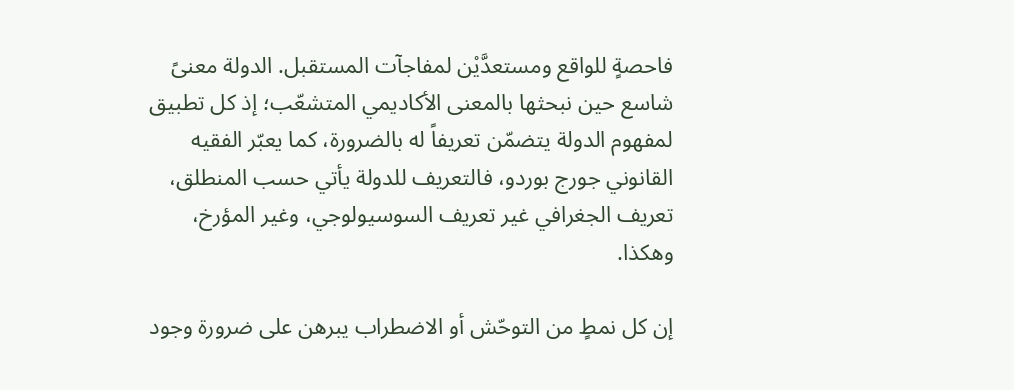فاحصةٍ للواقع ومستعدَّيْن لمفاجآت المستقبل. الدولة معنىً شاسع حين نبحثها بالمعنى الأكاديمي المتشعّب؛ إذ كل تطبيق لمفهوم الدولة يتضمّن تعريفاً له بالضرورة، كما يعبّر الفقيه القانوني جورج بوردو، فالتعريف للدولة يأتي حسب المنطلق، تعريف الجغرافي غير تعريف السوسيولوجي، وغير المؤرخ، وهكذا.

إن كل نمطٍ من التوحّش أو الاضطراب يبرهن على ضرورة وجود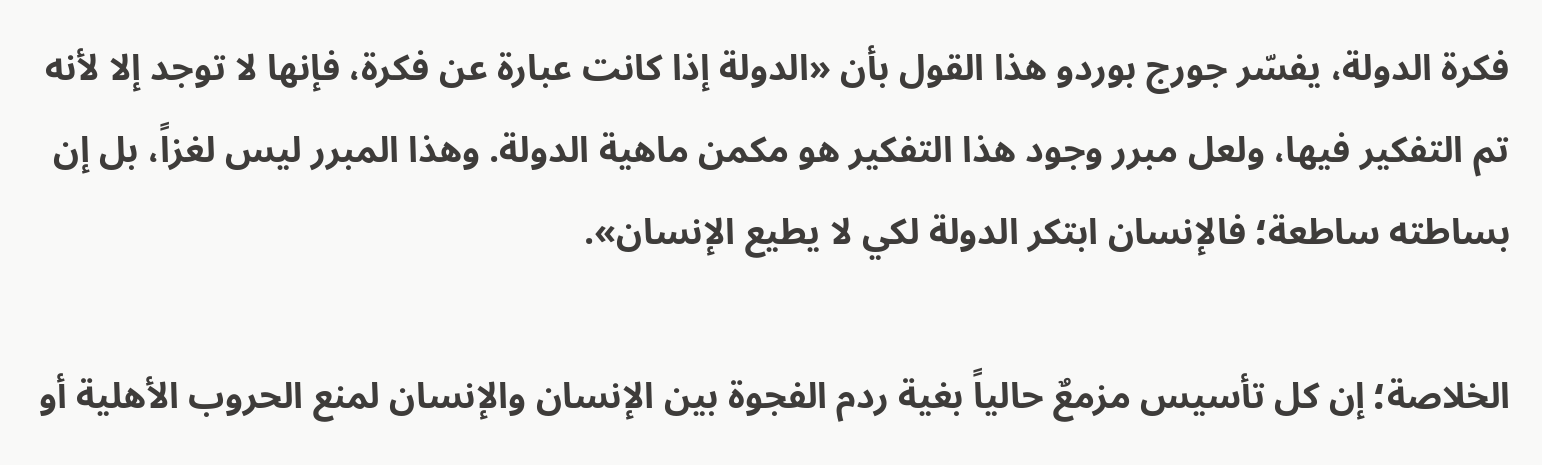فكرة الدولة، يفسّر جورج بوردو هذا القول بأن «الدولة إذا كانت عبارة عن فكرة، فإنها لا توجد إلا لأنه تم التفكير فيها، ولعل مبرر وجود هذا التفكير هو مكمن ماهية الدولة. وهذا المبرر ليس لغزاً، بل إن بساطته ساطعة؛ فالإنسان ابتكر الدولة لكي لا يطيع الإنسان».

الخلاصة؛ إن كل تأسيس مزمعٌ حالياً بغية ردم الفجوة بين الإنسان والإنسان لمنع الحروب الأهلية أو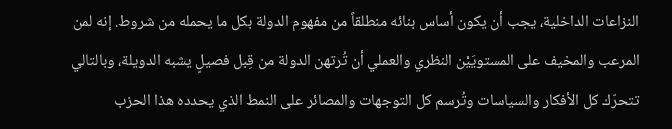النزاعات الداخلية، يجب أن يكون أساس بنائه منطلقاً من مفهوم الدولة بكل ما يحمله من شروط. إنه لمن المرعب والمخيف على المستويَيْن النظري والعملي أن تُرتهن الدولة من قِبل فصيلٍ يشبه الدويلة، وبالتالي تتحرّك كل الأفكار والسياسات وتُرسم كل التوجهات والمصائر على النمط الذي يحدده هذا الحزب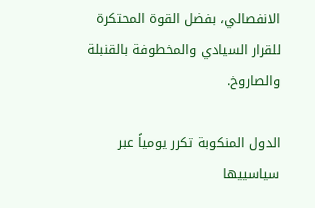الانفصالي، بفضل القوة المحتكرة للقرار السيادي والمخطوفة بالقنبلة والصاروخ.

الدول المنكوبة تكرر يومياً عبر سياسييها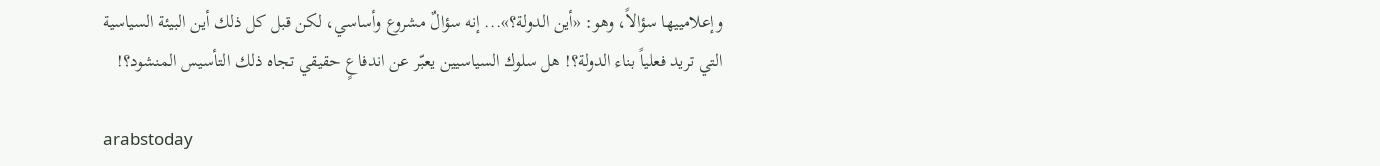وإعلامييها سؤالاً، وهو: «أين الدولة؟»... إنه سؤالٌ مشروع وأساسي، لكن قبل كل ذلك أين البيئة السياسية التي تريد فعلياً بناء الدولة؟! هل سلوك السياسيين يعبّر عن اندفاعٍ حقيقي تجاه ذلك التأسيس المنشود؟!

arabstoday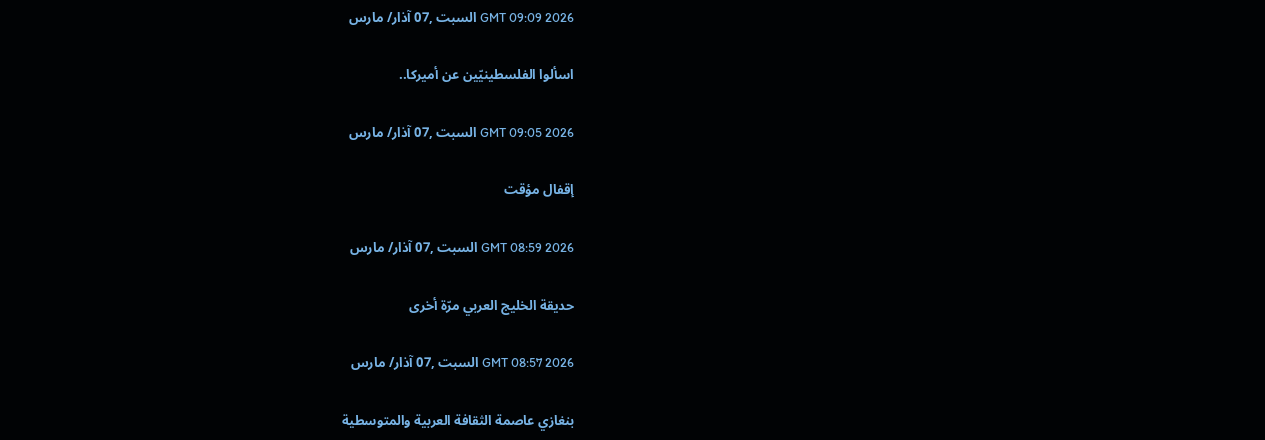GMT 09:09 2026 السبت ,07 آذار/ مارس

اسألوا الفلسطينيّين عن أميركا..

GMT 09:05 2026 السبت ,07 آذار/ مارس

إقفال مؤقت

GMT 08:59 2026 السبت ,07 آذار/ مارس

حديقة الخليج العربي مرّة أخرى

GMT 08:57 2026 السبت ,07 آذار/ مارس

بنغازي عاصمة الثقافة العربية والمتوسطية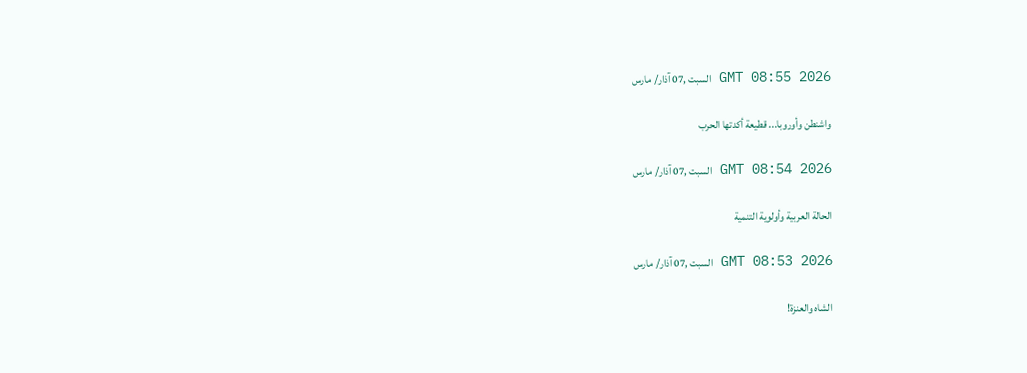GMT 08:55 2026 السبت ,07 آذار/ مارس

واشنطن وأوروبا... قطيعة أكدتها الحرب

GMT 08:54 2026 السبت ,07 آذار/ مارس

الحالة العربية وأولوية التنمية

GMT 08:53 2026 السبت ,07 آذار/ مارس

الشاه والعنزة!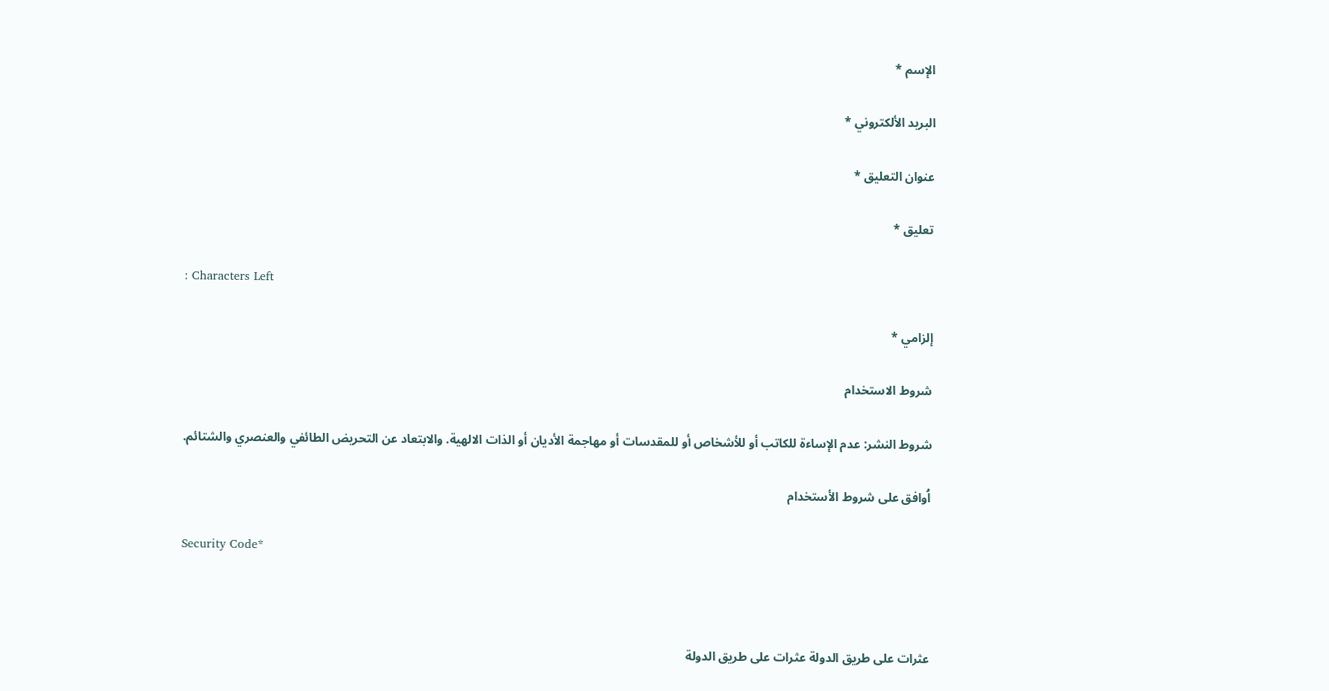الإسم *

البريد الألكتروني *

عنوان التعليق *

تعليق *

: Characters Left

إلزامي *

شروط الاستخدام

شروط النشر: عدم الإساءة للكاتب أو للأشخاص أو للمقدسات أو مهاجمة الأديان أو الذات الالهية. والابتعاد عن التحريض الطائفي والعنصري والشتائم.

اُوافق على شروط الأستخدام

Security Code*



عثرات على طريق الدولة عثرات على طريق الدولة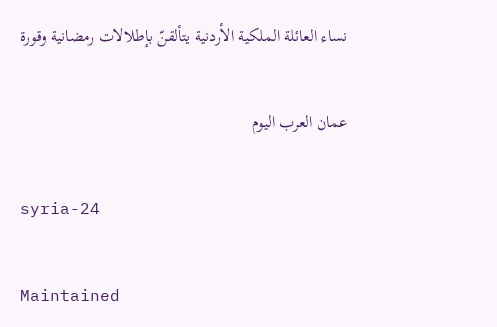نساء العائلة الملكية الأردنية يتألقنّ بإطلالات رمضانية وقورة

عمان العرب اليوم

syria-24

Maintained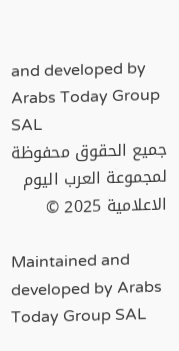and developed by Arabs Today Group SAL
جميع الحقوق محفوظة لمجموعة العرب اليوم الاعلامية 2025 ©

Maintained and developed by Arabs Today Group SAL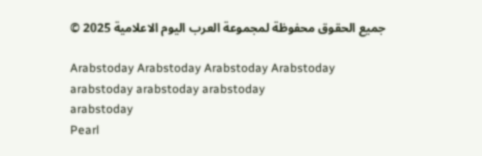جميع الحقوق محفوظة لمجموعة العرب اليوم الاعلامية 2025 ©

Arabstoday Arabstoday Arabstoday Arabstoday
arabstoday arabstoday arabstoday
arabstoday
Pearl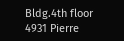Bldg.4th floor 4931 Pierre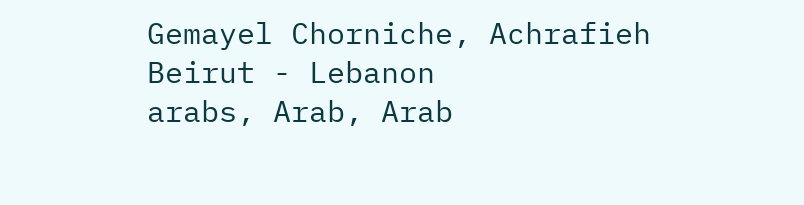Gemayel Chorniche, Achrafieh Beirut - Lebanon
arabs, Arab, Arab